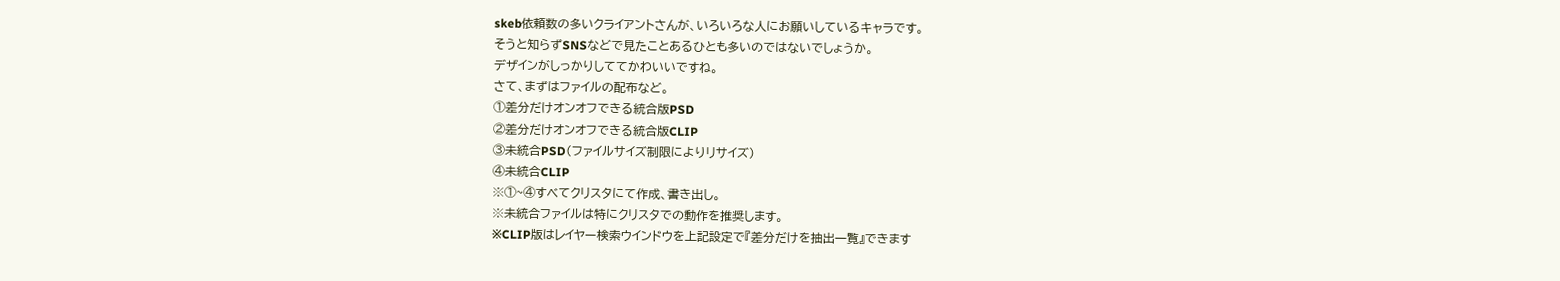skeb依頼数の多いクライアントさんが、いろいろな人にお願いしているキャラです。
そうと知らずSNSなどで見たことあるひとも多いのではないでしょうか。
デザインがしっかりしててかわいいですね。
さて、まずはファイルの配布など。
①差分だけオンオフできる統合版PSD
②差分だけオンオフできる統合版CLIP
③未統合PSD(ファイルサイズ制限によりリサイズ)
④未統合CLIP
※①~④すべてクリスタにて作成、書き出し。
※未統合ファイルは特にクリスタでの動作を推奨します。
※CLIP版はレイヤー検索ウインドウを上記設定で『差分だけを抽出一覧』できます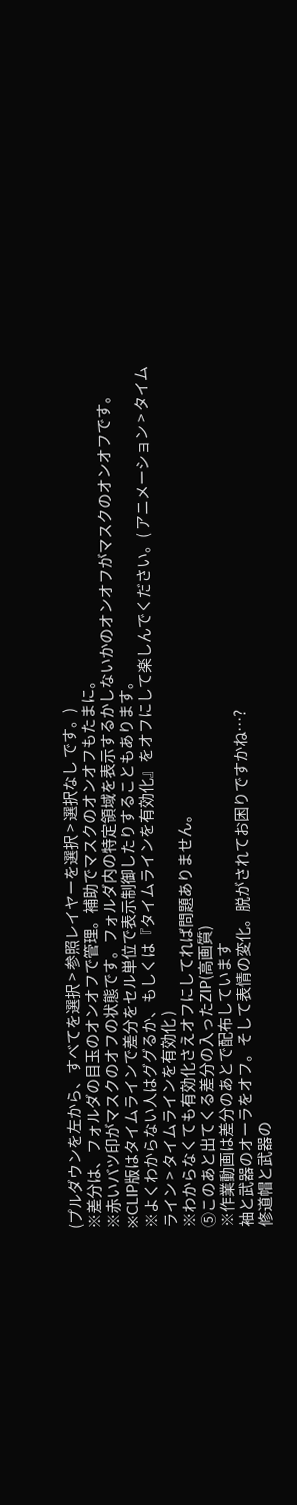(プルダウンを左から、すべてを選択 > 参照レイヤーを選択 > 選択なし です。)
※差分は、フォルダの目玉のオンオフで管理。補助でマスクのオンオフもたまに。
※赤いバツ印がマスクのオフの状態です。フォルダ内の特定領域を表示するかしないかのオンオフがマスクのオンオフです。
※CLIP版はタイムラインで差分をセル単位で表示制御したりすることもあります。
※よくわからない人はググるか、もしくは『タイムラインを有効化』をオフにして楽しんでください。( アニメーション > タイムライン > タイムラインを有効化 )
※わからなくても有効化さえオフにしてれば問題ありません。
⑤このあと出てくる差分の入ったZIP(高画質)
※作業動画は差分のあとで配布しています
袖と武器のオーラをオフ。そして表情の変化。脱がされてお困りですかね…?
修道帽と武器の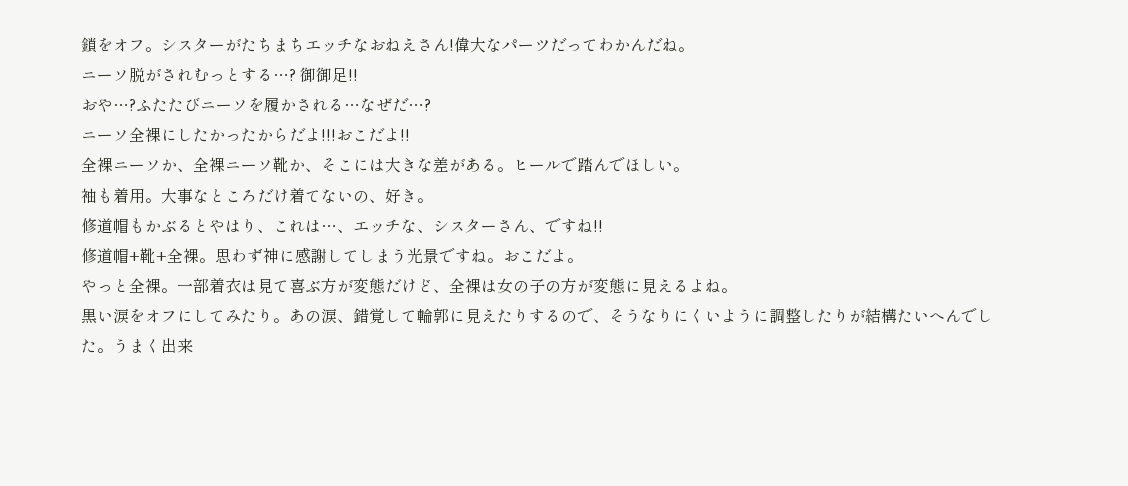鎖をオフ。シスターがたちまちエッチなおねえさん!偉大なパーツだってわかんだね。
ニーソ脱がされむっとする…? 御御足!!
おや…?ふたたびニーソを履かされる…なぜだ…?
ニーソ全裸にしたかったからだよ!!!おこだよ!!
全裸ニーソか、全裸ニーソ靴か、そこには大きな差がある。ヒールで踏んでほしい。
袖も着用。大事なところだけ着てないの、好き。
修道帽もかぶるとやはり、これは…、エッチな、シスターさん、ですね!!
修道帽+靴+全裸。思わず神に感謝してしまう光景ですね。おこだよ。
やっと全裸。一部着衣は見て喜ぶ方が変態だけど、全裸は女の子の方が変態に見えるよね。
黒い涙をオフにしてみたり。あの涙、錯覚して輪郭に見えたりするので、そうなりにくいように調整したりが結構たいへんでした。うまく出来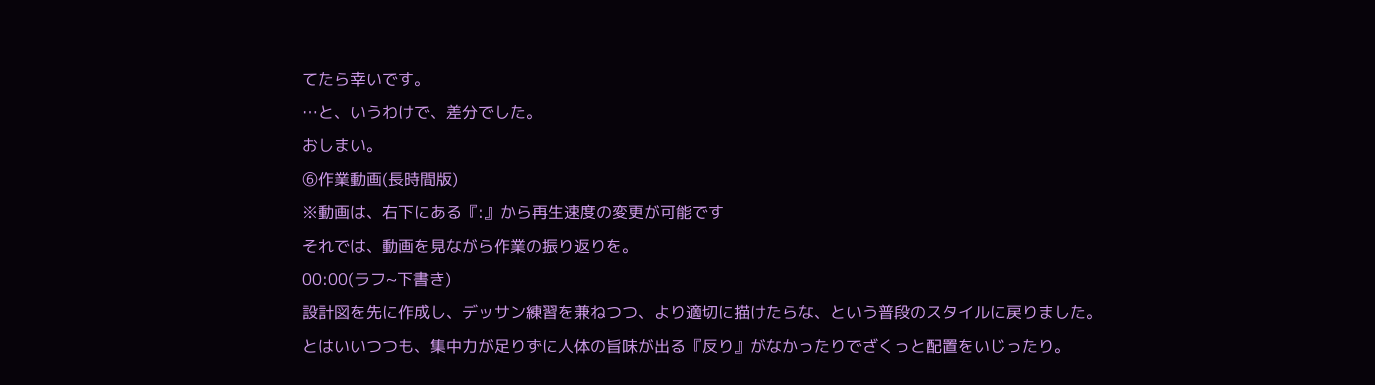てたら幸いです。
…と、いうわけで、差分でした。
おしまい。
⑥作業動画(長時間版)
※動画は、右下にある『:』から再生速度の変更が可能です
それでは、動画を見ながら作業の振り返りを。
00:00(ラフ~下書き)
設計図を先に作成し、デッサン練習を兼ねつつ、より適切に描けたらな、という普段のスタイルに戻りました。
とはいいつつも、集中力が足りずに人体の旨味が出る『反り』がなかったりでざくっと配置をいじったり。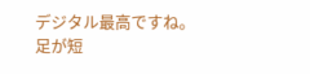デジタル最高ですね。
足が短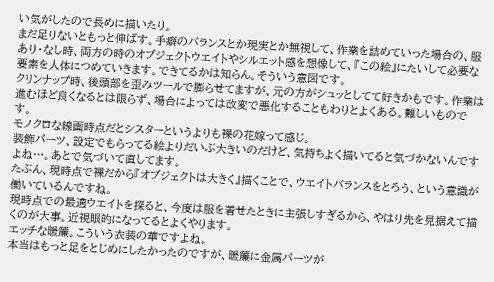い気がしたので長めに描いたり。
まだ足りないともっと伸ばす。手癖のバランスとか現実とか無視して、作業を詰めていった場合の、服あり・なし時、両方の時のオブジェクトウエイトやシルエット感を想像して、『この絵』にたいして必要な要素を人体につめていきます。できてるかは知らん。そういう意図です。
クリンナップ時、後頭部を歪みツールで膨らせてますが、元の方がシュッとしてて好きかもです。作業は進むほど良くなるとは限らず、場合によっては改変で悪化することもわりとよくある。難しいものです。
モノクロな線画時点だとシスターというよりも裸の花嫁って感じ。
装飾パーツ、設定でもらってる絵よりだいぶ大きいのだけど、気持ちよく描いてると気づかないんですよね…。あとで気づいて直してます。
たぶん、現時点で裸だから『オブジェクトは大きく』描くことで、ウエイトバランスをとろう、という意識が働いているんですね。
現時点での最適ウエイトを探ると、今度は服を着せたときに主張しすぎるから、やはり先を見据えて描くのが大事。近視眼的になってるとよくやります。
エッチな暖簾。こういう衣装の華ですよね。
本当はもっと足をとじめにしたかったのですが、暖簾に金属パーツが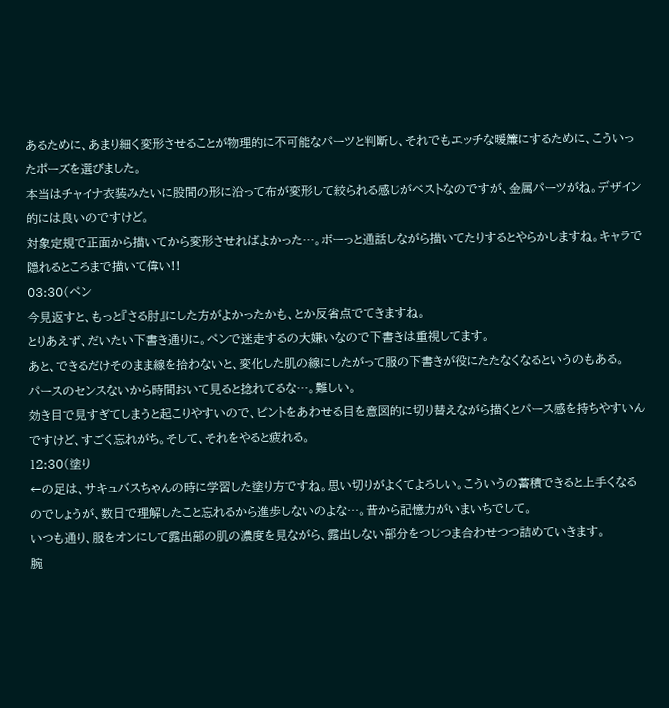あるために、あまり細く変形させることが物理的に不可能なパーツと判断し、それでもエッチな暖簾にするために、こういったポーズを選びました。
本当はチャイナ衣装みたいに股間の形に沿って布が変形して絞られる感じがベストなのですが、金属パーツがね。デザイン的には良いのですけど。
対象定規で正面から描いてから変形させればよかった…。ボーっと通話しながら描いてたりするとやらかしますね。キャラで隠れるところまで描いて偉い!!
03:30(ペン
今見返すと、もっと『さる肘』にした方がよかったかも、とか反省点でてきますね。
とりあえず、だいたい下書き通りに。ペンで迷走するの大嫌いなので下書きは重視してます。
あと、できるだけそのまま線を拾わないと、変化した肌の線にしたがって服の下書きが役にたたなくなるというのもある。
パースのセンスないから時間おいて見ると捻れてるな…。難しい。
効き目で見すぎてしまうと起こりやすいので、ピントをあわせる目を意図的に切り替えながら描くとパース感を持ちやすいんですけど、すごく忘れがち。そして、それをやると疲れる。
12:30(塗り
←の足は、サキュバスちゃんの時に学習した塗り方ですね。思い切りがよくてよろしい。こういうの蓄積できると上手くなるのでしょうが、数日で理解したこと忘れるから進歩しないのよな…。昔から記憶力がいまいちでして。
いつも通り、服をオンにして露出部の肌の濃度を見ながら、露出しない部分をつじつま合わせつつ詰めていきます。
腕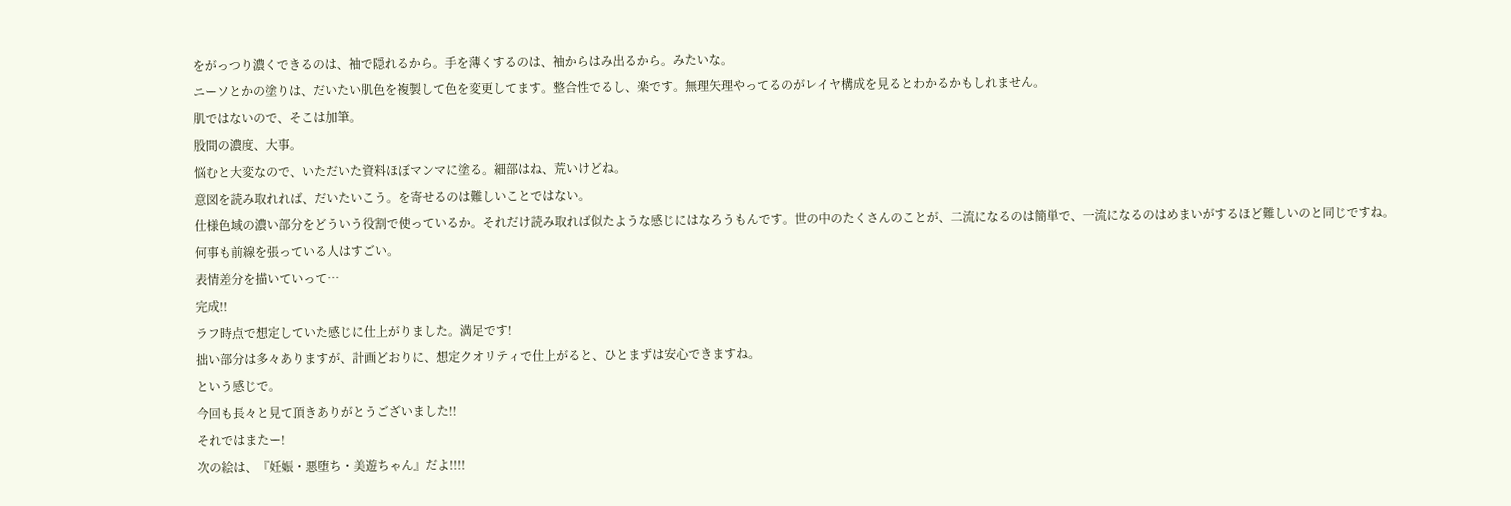をがっつり濃くできるのは、袖で隠れるから。手を薄くするのは、袖からはみ出るから。みたいな。
ニーソとかの塗りは、だいたい肌色を複製して色を変更してます。整合性でるし、楽です。無理矢理やってるのがレイヤ構成を見るとわかるかもしれません。
肌ではないので、そこは加筆。
股間の濃度、大事。
悩むと大変なので、いただいた資料ほぼマンマに塗る。細部はね、荒いけどね。
意図を読み取れれば、だいたいこう。を寄せるのは難しいことではない。
仕様色域の濃い部分をどういう役割で使っているか。それだけ読み取れば似たような感じにはなろうもんです。世の中のたくさんのことが、二流になるのは簡単で、一流になるのはめまいがするほど難しいのと同じですね。
何事も前線を張っている人はすごい。
表情差分を描いていって…
完成!!
ラフ時点で想定していた感じに仕上がりました。満足です!
拙い部分は多々ありますが、計画どおりに、想定クオリティで仕上がると、ひとまずは安心できますね。
という感じで。
今回も長々と見て頂きありがとうございました!!
それではまたー!
次の絵は、『妊娠・悪堕ち・美遊ちゃん』だよ!!!!